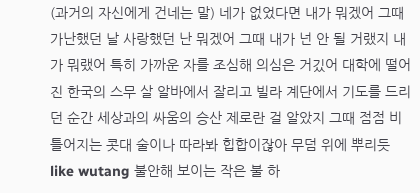(과거의 자신에게 건네는 말) 네가 없었다면 내가 뭐겠어 그때 가난했던 날 사랑했던 난 뭐겠어 그때 내가 넌 안 될 거랬지 내가 뭐랬어 특히 가까운 자를 조심해 의심은 거깄어 대학에 떨어진 한국의 스무 살 알바에서 잘리고 빌라 계단에서 기도를 드리던 순간 세상과의 싸움의 승산 제로란 걸 알았지 그때 점점 비틀어지는 콧대 술이나 따라봐 힙합이잖아 무덤 위에 뿌리듯 like wutang 불안해 보이는 작은 불 하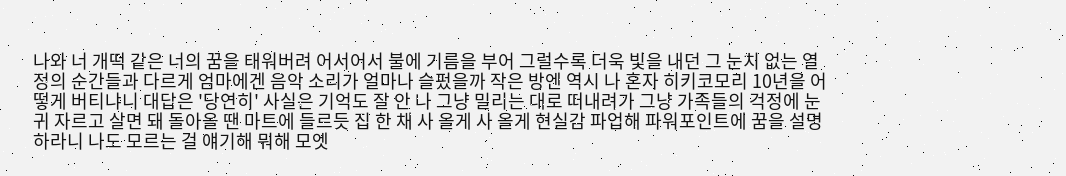나와 너 개떡 같은 너의 꿈을 태워버려 어서어서 불에 기름을 부어 그럴수록 더욱 빛을 내던 그 눈치 없는 열정의 순간들과 다르게 엄마에겐 음악 소리가 얼마나 슬펐을까 작은 방엔 역시 나 혼자 히키코모리 10년을 어떻게 버티냐니 대답은 '당연히' 사실은 기억도 잘 안 나 그냥 밀리는 대로 떠내려가 그냥 가족들의 걱정에 눈귀 자르고 살면 돼 돌아올 땐 마트에 들르듯 집 한 채 사 올게 사 올게 현실감 파업해 파워포인트에 꿈을 설명하라니 나도 모르는 걸 얘기해 뭐해 모엣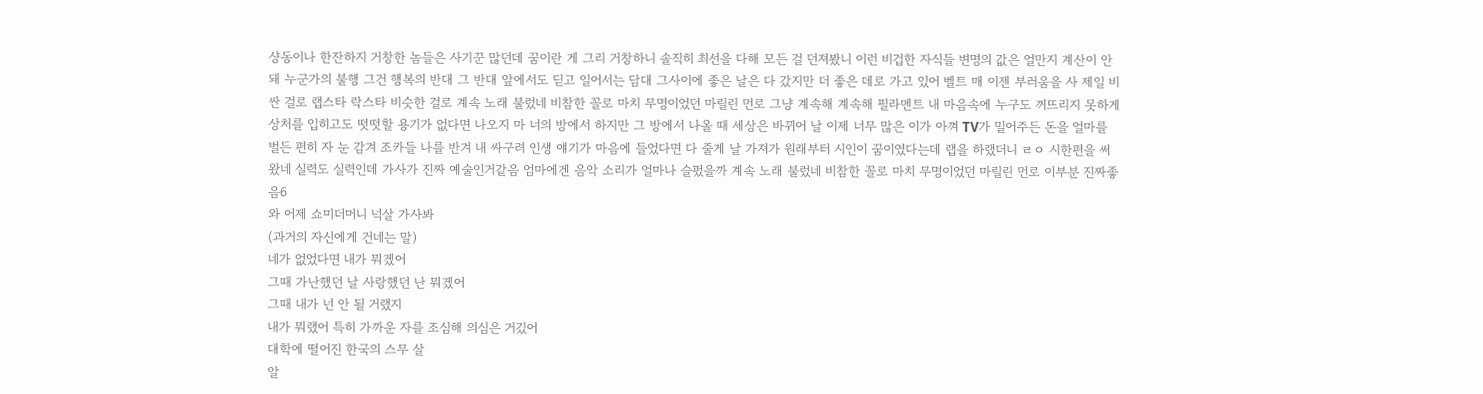샹동이나 한잔하지 거창한 놈들은 사기꾼 많던데 꿈이란 게 그리 거창하니 솔직히 최선을 다해 모든 걸 던져봤니 이런 비겁한 자식들 변명의 값은 얼만지 계산이 안 돼 누군가의 불행 그건 행복의 반대 그 반대 앞에서도 딛고 일어서는 담대 그사이에 좋은 날은 다 갔지만 더 좋은 데로 가고 있어 벨트 매 이젠 부러움을 사 제일 비싼 걸로 랩스타 락스타 비슷한 걸로 계속 노래 불렀네 비참한 꼴로 마치 무명이었던 마릴린 먼로 그냥 계속해 계속해 필라멘트 내 마음속에 누구도 꺼뜨리지 못하게 상처를 입히고도 떳떳할 용기가 없다면 나오지 마 너의 방에서 하지만 그 방에서 나올 때 세상은 바뀌어 날 이제 너무 많은 이가 아껴 TV가 밀어주든 돈을 얼마를 벌든 편히 자 눈 감겨 조카들 나를 반겨 내 싸구려 인생 얘기가 마음에 들었다면 다 줄게 날 가져가 원래부터 시인이 꿈이였다는데 랩을 하랬더니 ㄹㅇ 시한편을 써왔네 실력도 실력인데 가사가 진짜 예술인거같음 엄마에겐 음악 소리가 얼마나 슬펐을까 계속 노래 불렀네 비참한 꼴로 마치 무명이었던 마릴린 먼로 이부분 진짜좋음6
와 어제 쇼미더머니 넉살 가사봐
(과거의 자신에게 건네는 말)
네가 없었다면 내가 뭐겠어
그때 가난했던 날 사랑했던 난 뭐겠어
그때 내가 넌 안 될 거랬지
내가 뭐랬어 특히 가까운 자를 조심해 의심은 거깄어
대학에 떨어진 한국의 스무 살
알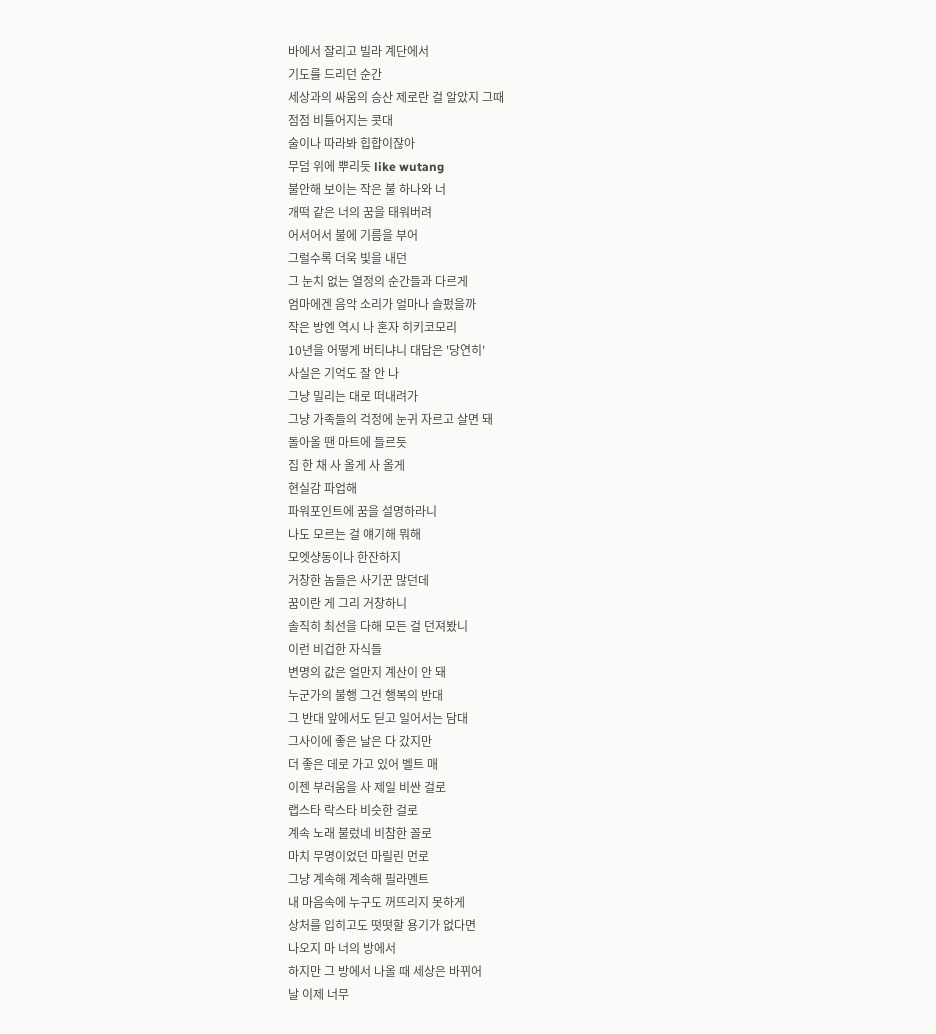바에서 잘리고 빌라 계단에서
기도를 드리던 순간
세상과의 싸움의 승산 제로란 걸 알았지 그때
점점 비틀어지는 콧대
술이나 따라봐 힙합이잖아
무덤 위에 뿌리듯 like wutang
불안해 보이는 작은 불 하나와 너
개떡 같은 너의 꿈을 태워버려
어서어서 불에 기름을 부어
그럴수록 더욱 빛을 내던
그 눈치 없는 열정의 순간들과 다르게
엄마에겐 음악 소리가 얼마나 슬펐을까
작은 방엔 역시 나 혼자 히키코모리
10년을 어떻게 버티냐니 대답은 '당연히'
사실은 기억도 잘 안 나
그냥 밀리는 대로 떠내려가
그냥 가족들의 걱정에 눈귀 자르고 살면 돼
돌아올 땐 마트에 들르듯
집 한 채 사 올게 사 올게
현실감 파업해
파워포인트에 꿈을 설명하라니
나도 모르는 걸 얘기해 뭐해
모엣샹동이나 한잔하지
거창한 놈들은 사기꾼 많던데
꿈이란 게 그리 거창하니
솔직히 최선을 다해 모든 걸 던져봤니
이런 비겁한 자식들
변명의 값은 얼만지 계산이 안 돼
누군가의 불행 그건 행복의 반대
그 반대 앞에서도 딛고 일어서는 담대
그사이에 좋은 날은 다 갔지만
더 좋은 데로 가고 있어 벨트 매
이젠 부러움을 사 제일 비싼 걸로
랩스타 락스타 비슷한 걸로
계속 노래 불렀네 비참한 꼴로
마치 무명이었던 마릴린 먼로
그냥 계속해 계속해 필라멘트
내 마음속에 누구도 꺼뜨리지 못하게
상처를 입히고도 떳떳할 용기가 없다면
나오지 마 너의 방에서
하지만 그 방에서 나올 때 세상은 바뀌어
날 이제 너무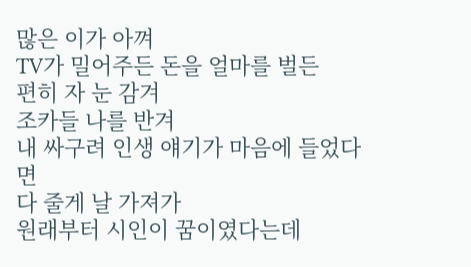많은 이가 아껴
TV가 밀어주든 돈을 얼마를 벌든
편히 자 눈 감겨
조카들 나를 반겨
내 싸구려 인생 얘기가 마음에 들었다면
다 줄게 날 가져가
원래부터 시인이 꿈이였다는데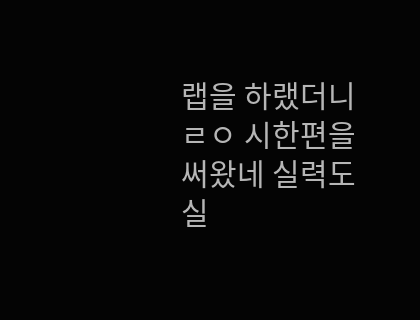랩을 하랬더니 ㄹㅇ 시한편을 써왔네 실력도 실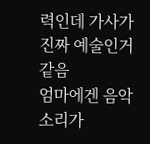력인데 가사가 진짜 예술인거같음
엄마에겐 음악 소리가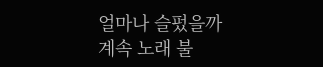얼마나 슬펐을까
계속 노래 불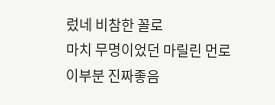렀네 비참한 꼴로
마치 무명이었던 마릴린 먼로
이부분 진짜좋음